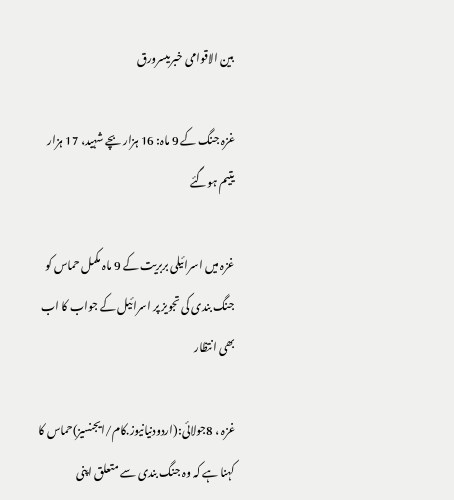بین الاقوامی خبریںسرورق

غزہ جنگ کے 9 ماہ: 16 ہزار بچے شہید، 17 ہزار یتیم ہوگئے

غزہ میں اسرائیلی بربریت کے 9 ماہ مکمل حماس کو جنگ بندی کی تجویز پر اسرائیل کے جواب کا اب بھی انتظار

غزہ ، 8جولائی:(اردودنیانیوز.کام/ایجنسیز)حماس کا کہنا ہے کہ وہ جنگ بندی سے متعلق اپنی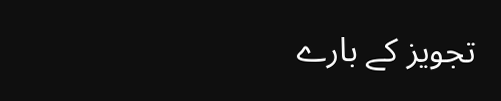تجویز کے بارے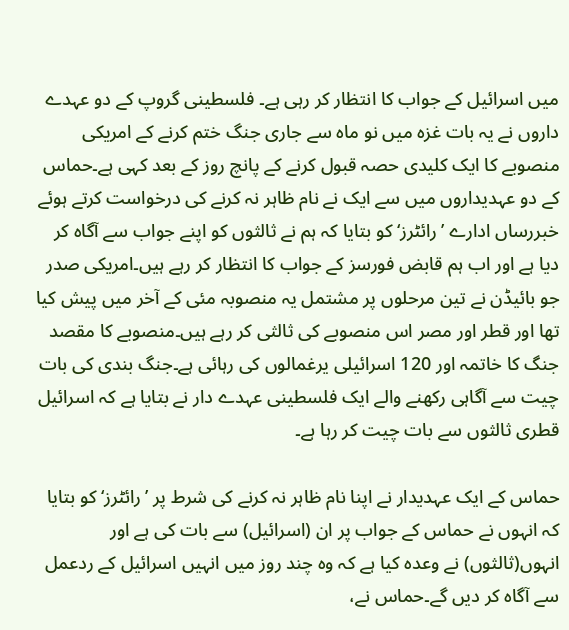میں اسرائیل کے جواب کا انتظار کر رہی ہے۔ فلسطینی گروپ کے دو عہدے داروں نے یہ بات غزہ میں نو ماہ سے جاری جنگ ختم کرنے کے امریکی منصوبے کا ایک کلیدی حصہ قبول کرنے کے پانچ روز کے بعد کہی ہے۔حماس کے دو عہدیداروں میں سے ایک نے نام ظاہر نہ کرنے کی درخواست کرتے ہوئے خبررساں ادارے ’رائٹرز‘ کو بتایا کہ ہم نے ثالثوں کو اپنے جواب سے آگاہ کر دیا ہے اور اب ہم قابض فورسز کے جواب کا انتظار کر رہے ہیں۔امریکی صدر جو بائیڈن نے تین مرحلوں پر مشتمل یہ منصوبہ مئی کے آخر میں پیش کیا تھا اور قطر اور مصر اس منصوبے کی ثالثی کر رہے ہیں۔منصوبے کا مقصد جنگ کا خاتمہ اور 120 اسرائیلی یرغمالوں کی رہائی ہے۔جنگ بندی کی بات چیت سے آگاہی رکھنے والے ایک فلسطینی عہدے دار نے بتایا ہے کہ اسرائیل قطری ثالثوں سے بات چیت کر رہا ہے۔

حماس کے ایک عہدیدار نے اپنا نام ظاہر نہ کرنے کی شرط پر ’رائٹرز‘ کو بتایا کہ انہوں نے حماس کے جواب پر ان (اسرائیل) سے بات کی ہے اور انہوں(ثالثوں) نے وعدہ کیا ہے کہ وہ چند روز میں انہیں اسرائیل کے ردعمل سے آگاہ کر دیں گے۔حماس نے،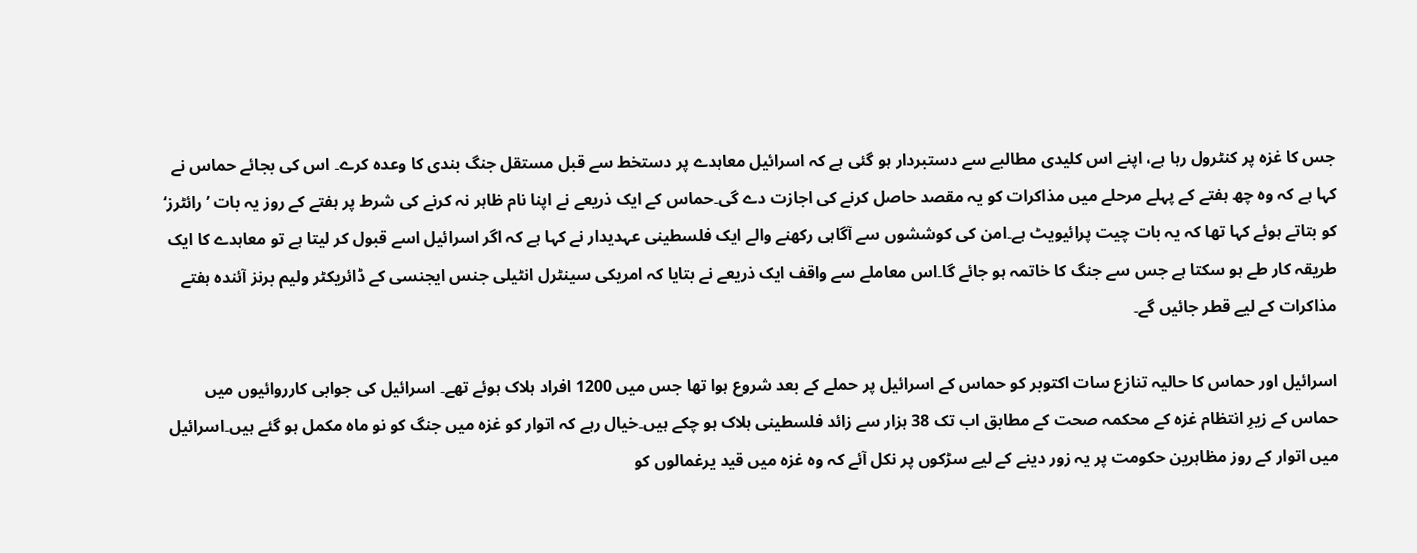جس کا غزہ پر کنٹرول رہا ہے، اپنے اس کلیدی مطالبے سے دستبردار ہو گئی ہے کہ اسرائیل معاہدے پر دستخط سے قبل مستقل جنگ بندی کا وعدہ کرے۔ اس کی بجائے حماس نے کہا ہے کہ وہ چھ ہفتے کے پہلے مرحلے میں مذاکرات کو یہ مقصد حاصل کرنے کی اجازت دے گی۔حماس کے ایک ذریعے نے اپنا نام ظاہر نہ کرنے کی شرط پر ہفتے کے روز یہ بات ’رائٹرز‘ کو بتاتے ہوئے کہا تھا کہ یہ بات چیت پرائیویٹ ہے۔امن کی کوششوں سے آگاہی رکھنے والے ایک فلسطینی عہدیدار نے کہا ہے کہ اگر اسرائیل اسے قبول کر لیتا ہے تو معاہدے کا ایک طریقہ کار طے ہو سکتا ہے جس سے جنگ کا خاتمہ ہو جائے گا۔اس معاملے سے واقف ایک ذریعے نے بتایا کہ امریکی سینٹرل انٹیلی جنس ایجنسی کے ڈائریکٹر ولیم برنز آئندہ ہفتے مذاکرات کے لیے قطر جائیں گے۔

اسرائیل اور حماس کا حالیہ تنازع سات اکتوبر کو حماس کے اسرائیل پر حملے کے بعد شروع ہوا تھا جس میں 1200 افراد ہلاک ہوئے تھے۔ اسرائیل کی جوابی کارروائیوں میں حماس کے زیرِ انتظام غزہ کے محکمہ صحت کے مطابق اب تک 38 ہزار سے زائد فلسطینی ہلاک ہو چکے ہیں۔خیال رہے کہ اتوار کو غزہ میں جنگ کو نو ماہ مکمل ہو گئے ہیں۔اسرائیل میں اتوار کے روز مظاہرین حکومت پر یہ زور دینے کے لیے سڑکوں پر نکل آئے کہ وہ غزہ میں قید یرغمالوں کو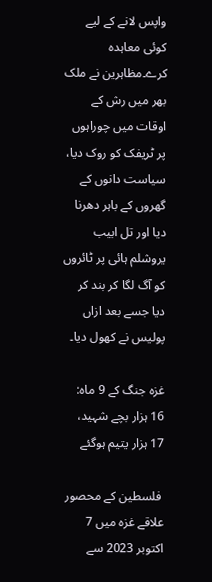واپس لانے کے لیے کوئی معاہدہ کرے۔مظاہرین نے ملک بھر میں رش کے اوقات میں چوراہوں پر ٹریفک کو روک دیا، سیاست دانوں کے گھروں کے باہر دھرنا دیا اور تل ابیب یروشلم ہائی پر ٹائروں کو آگ لگا کر بند کر دیا جسے بعد ازاں پولیس نے کھول دیا۔

غزہ جنگ کے 9 ماہ: 16 ہزار بچے شہید، 17 ہزار یتیم ہوگئے

 فلسطین کے محصور علاقے غزہ میں 7 اکتوبر 2023 سے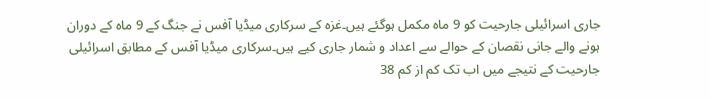جاری اسرائیلی جارحیت کو 9 ماہ مکمل ہوگئے ہیں۔غزہ کے سرکاری میڈیا آفس نے جنگ کے 9 ماہ کے دوران ہونے والے جانی نقصان کے حوالے سے اعداد و شمار جاری کیے ہیں۔سرکاری میڈیا آفس کے مطابق اسرائیلی جارحیت کے نتیجے میں اب تک کم از کم 38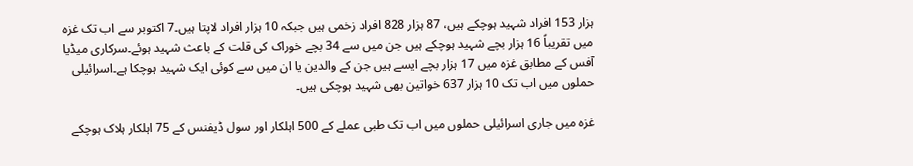ہزار 153 افراد شہید ہوچکے ہیں، 87 ہزار 828 افراد زخمی ہیں جبکہ 10 ہزار افراد لاپتا ہیں۔7 اکتوبر سے اب تک غزہ میں تقریباً 16 ہزار بچے شہید ہوچکے ہیں جن میں سے 34 بچے خوراک کی قلت کے باعث شہید ہوئے۔سرکاری میڈیا آفس کے مطابق غزہ میں 17 ہزار بچے ایسے ہیں جن کے والدین یا ان میں سے کوئی ایک شہید ہوچکا ہے۔اسرائیلی حملوں میں اب تک 10 ہزار 637 خواتین بھی شہید ہوچکی ہیں۔

غزہ میں جاری اسرائیلی حملوں میں اب تک طبی عملے کے 500 اہلکار اور سول ڈیفنس کے 75 اہلکار ہلاک ہوچکے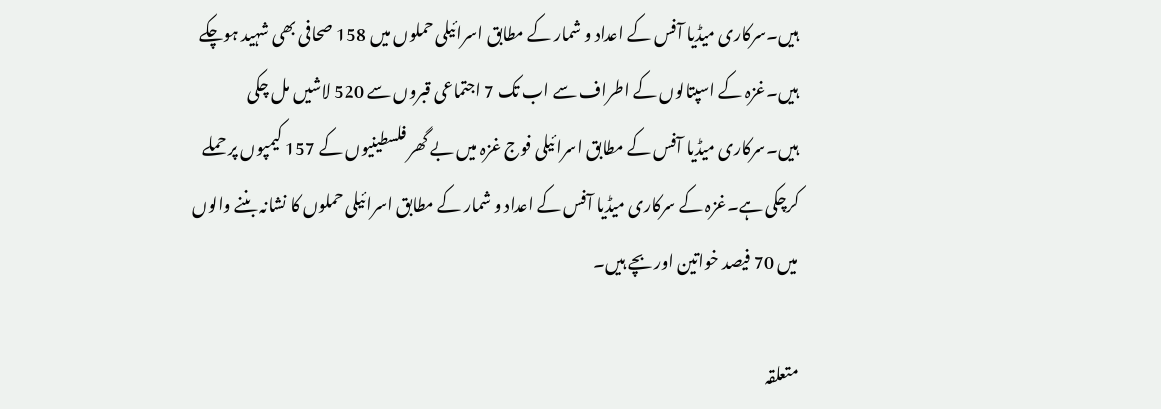ہیں۔سرکاری میڈیا آفس کے اعداد و شمار کے مطابق اسرائیلی حملوں میں 158 صحافی بھی شہید ہوچکے ہیں۔غزہ کے اسپتالوں کے اطراف سے اب تک 7 اجتماعی قبروں سے 520 لاشیں مل چکی ہیں۔سرکاری میڈیا آفس کے مطابق اسرائیلی فوج غزہ میں بے گھر فلسطینیوں کے 157 کیمپوں پر حملے کرچکی ہے۔غزہ کے سرکاری میڈیا آفس کے اعداد و شمار کے مطابق اسرائیلی حملوں کا نشانہ بننے والوں میں 70 فیصد خواتین اور بچے ہیں۔

متعلقہ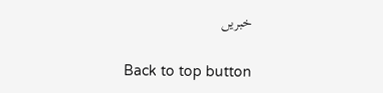خبریں

Back to top button